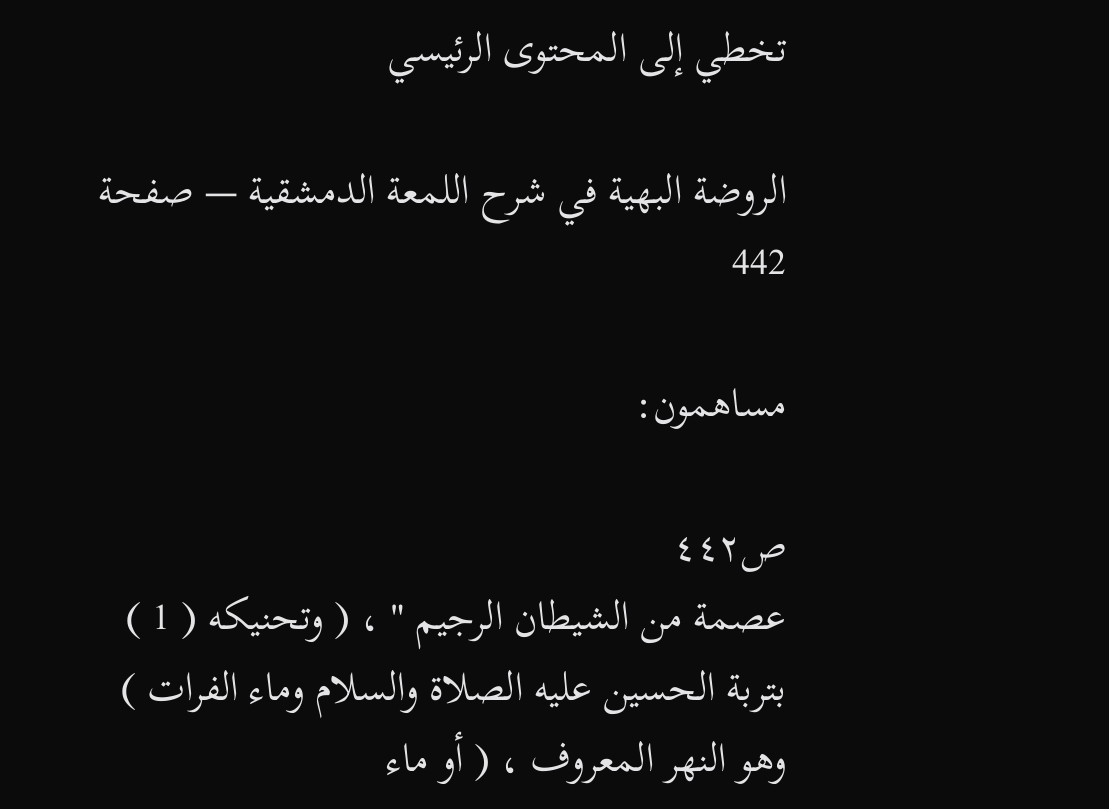تخطي إلى المحتوى الرئيسي

الروضة البهية في شرح اللمعة الدمشقية — صفحة 442

مساهمون:

ص٤٤٢
عصمة من الشيطان الرجيم " ، ( وتحنيكه ( 1 ) بتربة الحسين عليه الصلاة والسلام وماء الفرات ) وهو النهر المعروف ، ( أو ماء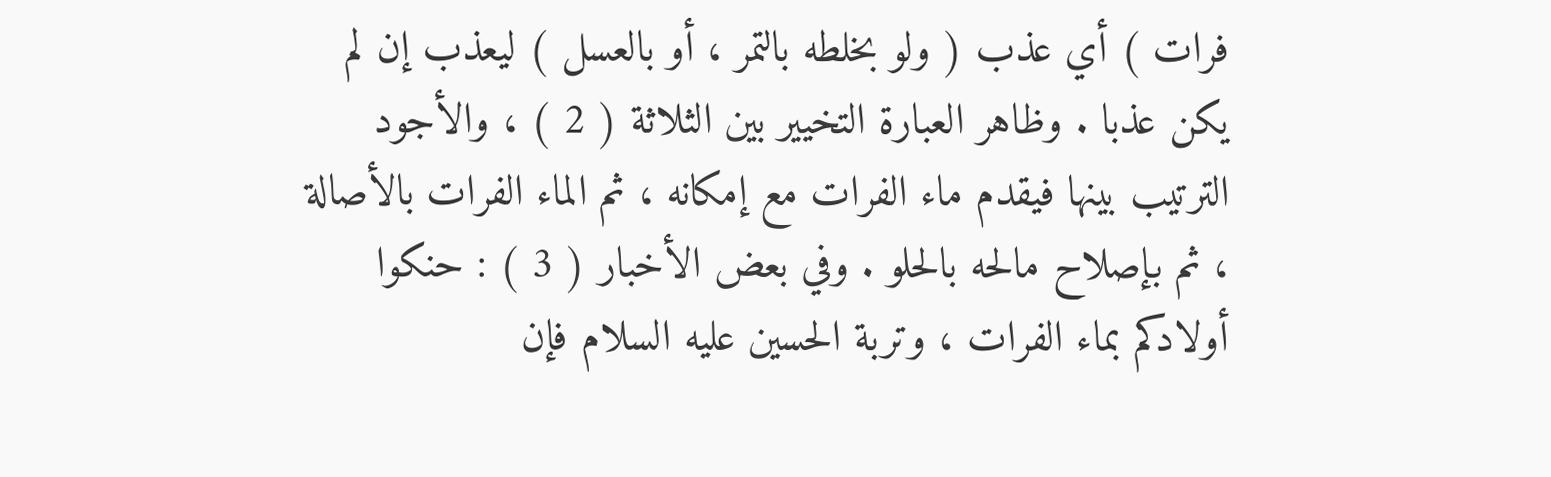فرات ) أي عذب ( ولو بخلطه بالتمر ، أو بالعسل ) ليعذب إن لم يكن عذبا . وظاهر العبارة التخيير بين الثلاثة ( 2 ) ، والأجود الترتيب بينها فيقدم ماء الفرات مع إمكانه ، ثم الماء الفرات بالأصالة ، ثم بإصلاح مالحه بالحلو . وفي بعض الأخبار ( 3 ) : حنكوا أولادكم بماء الفرات ، وتربة الحسين عليه السلام فإن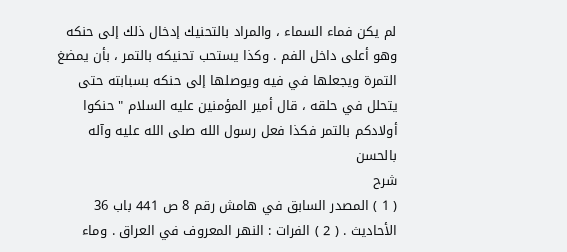لم يكن فماء السماء ، والمراد بالتحنيك إدخال ذلك إلى حنكه وهو أعلى داخل الفم . وكذا يستحب تحنيكه بالتمر ، بأن يمضغ التمرة ويجعلها في فيه ويوصلها إلى حنكه بسبابته حتى يتحلل في حلقه ، قال أمير المؤمنين عليه السلام " حنكوا أولادكم بالتمر فكذا فعل رسول الله صلى الله عليه وآله بالحسن
شرح
( 1 ) المصدر السابق في هامش رقم 8 ص 441 باب 36 الأحاديث . ( 2 ) الفرات : النهر المعروف في العراق . وماء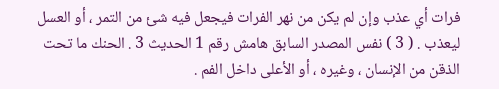فرات أي عذب وإن لم يكن من نهر الفرات فيجعل فيه شئ من التمر ، أو العسل ليعذب . ( 3 ) نفس المصدر السابق هامش رقم 1 الحديث 3 . الحنك ما تحت الذقن من الإنسان ، وغيره ، أو الأعلى داخل الفم .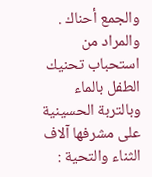والجمع أحناك . والمراد من استحباب تحنيك الطفل بالماء وبالتربة الحسينية على مشرفها آلاف الثناء والتحية :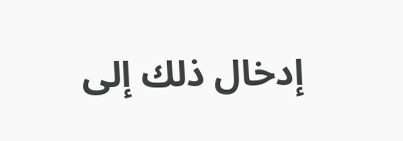إدخال ذلك إلى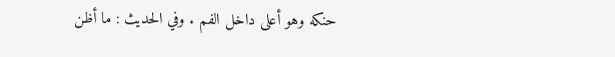حنكه وهو أعلى داخل الفم . وفي الحديث : ما أظن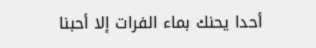أحدا يحنك بماء الفرات إلا أحبنا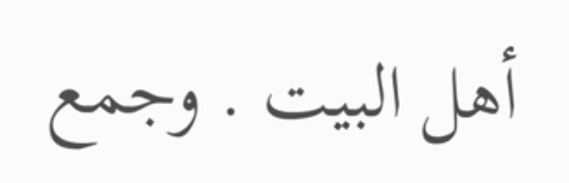أهل البيت . وجمع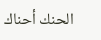الحنك أحناك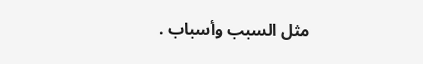مثل السبب وأسباب .